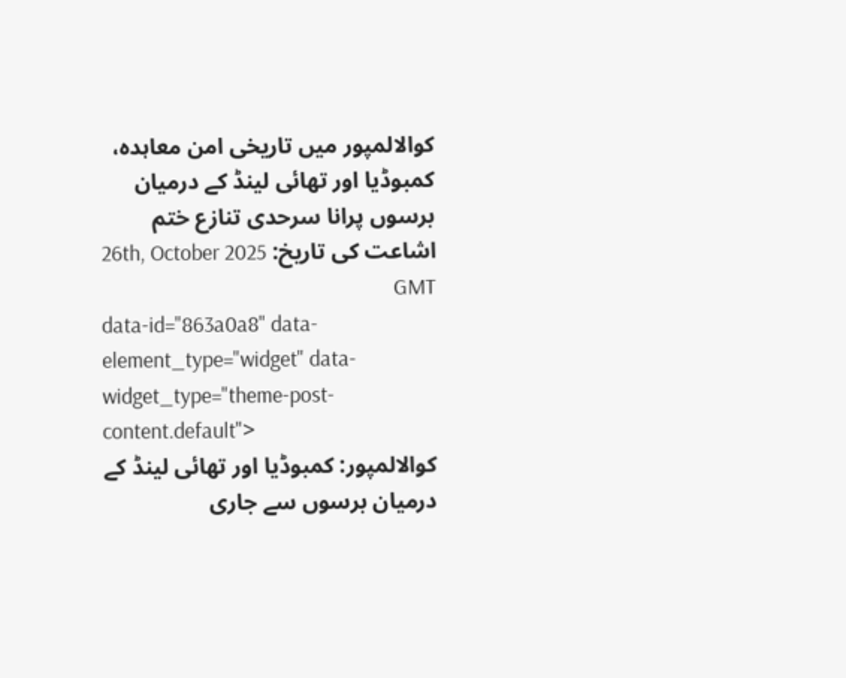کوالالمپور میں تاریخی امن معاہدہ، کمبوڈیا اور تھائی لینڈ کے درمیان برسوں پرانا سرحدی تنازع ختم
اشاعت کی تاریخ: 26th, October 2025 GMT
data-id="863a0a8" data-element_type="widget" data-widget_type="theme-post-content.default">
کوالالمپور: کمبوڈیا اور تھائی لینڈ کے درمیان برسوں سے جاری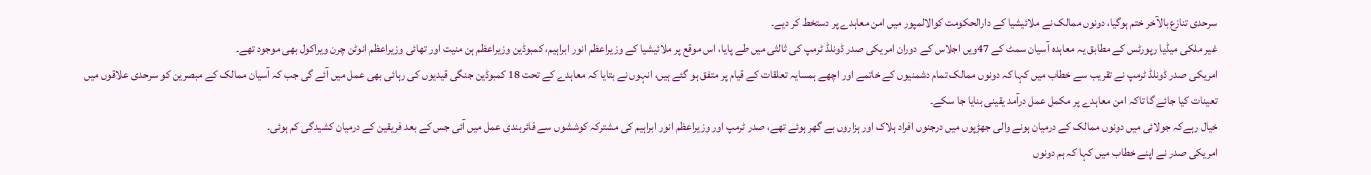سرحدی تنازع بالآخر ختم ہوگیا، دونوں ممالک نے ملائیشیا کے دارالحکومت کوالالمپور میں امن معاہدے پر دستخط کر دیے۔
غیر ملکی میڈیا رپورٹس کے مطابق یہ معاہدہ آسیان سمٹ کے 47ویں اجلاس کے دوران امریکی صدر ڈونلڈ ٹرمپ کی ثالثی میں طے پایا، اس موقع پر ملائیشیا کے وزیراعظم انور ابراہیم، کمبوڈین وزیراعظم ہن منیت اور تھائی وزیراعظم انوٹن چرن ویراکول بھی موجود تھے۔
امریکی صدر ڈونلڈ ٹرمپ نے تقریب سے خطاب میں کہا کہ دونوں ممالک تمام دشمنیوں کے خاتمے اور اچھے ہمسایہ تعلقات کے قیام پر متفق ہو گئے ہیں، انہوں نے بتایا کہ معاہدے کے تحت 18 کمبوڈین جنگی قیدیوں کی رہائی بھی عمل میں آئے گی جب کہ آسیان ممالک کے مبصرین کو سرحدی علاقوں میں تعینات کیا جائے گا تاکہ امن معاہدے پر مکمل عمل درآمد یقینی بنایا جا سکے۔
خیال رہےکہ جولائی میں دونوں ممالک کے درمیان ہونے والی جھڑپوں میں درجنوں افراد ہلاک اور ہزاروں بے گھر ہوئے تھے، صدر ٹرمپ اور وزیراعظم انور ابراہیم کی مشترکہ کوششوں سے فائربندی عمل میں آئی جس کے بعد فریقین کے درمیان کشیدگی کم ہوئی۔
امریکی صدر نے اپنے خطاب میں کہا کہ ہم دونوں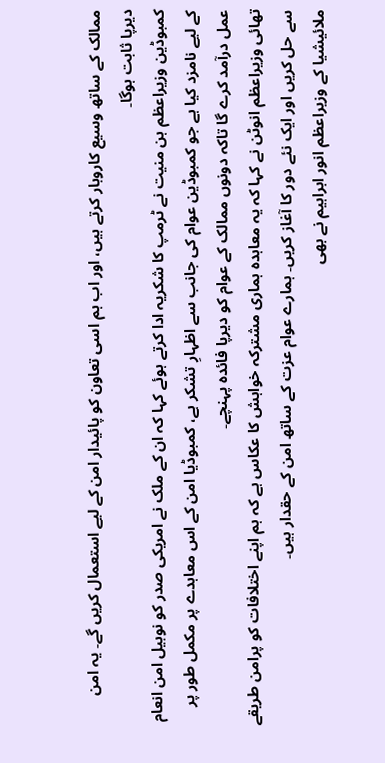ممالک کے ساتھ وسیع کاروبار کرتے ہیں، اور اب ہم اسی تعاون کو پائیدار امن کے لیے استعمال کریں گے۔ یہ امن دیرپا ثابت ہوگا۔
کمبوڈین وزیراعظم ہن منیت نے ٹرمپ کا شکریہ ادا کرتے ہوئے کہا کہ ان کے ملک نے امریکی صدر کو نوبیل امن انعام کے لیے نامزد کیا ہے جو کمبوڈین عوام کی جانب سے اظہارِ تشکر ہے، کمبوڈیا امن کے اس معاہدے پر مکمل طور پر عمل درآمد کرے گا تاکہ دونوں ممالک کے عوام کو دیرپا فائدہ پہنچے۔
تھائی وزیراعظم انوٹن نے کہا کہ یہ معاہدہ ہماری مشترکہ خواہش کا عکاس ہے کہ ہم اپنے اختلافات کو پرامن طریقے سے حل کریں اور ایک نئے دور کا آغاز کریں۔ ہمارے عوام عزت کے ساتھ امن کے حقدار ہیں۔
ملائیشیا کے وزیراعظم انور ابراہیم نے بھی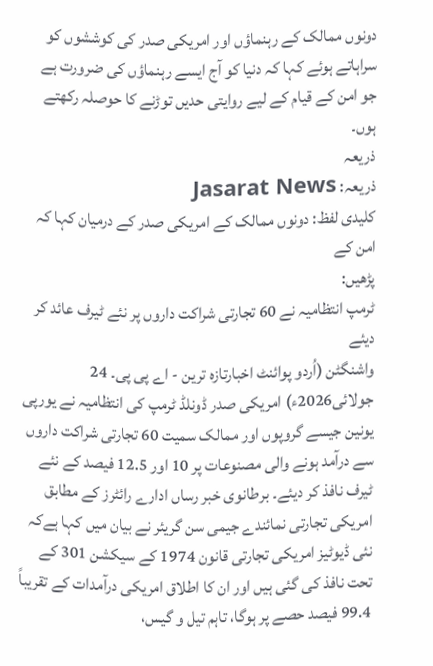دونوں ممالک کے رہنماؤں اور امریکی صدر کی کوششوں کو سراہاتے ہوئے کہا کہ دنیا کو آج ایسے رہنماؤں کی ضرورت ہے جو امن کے قیام کے لیے روایتی حدیں توڑنے کا حوصلہ رکھتے ہوں۔
ذریعہ
ذریعہ: Jasarat News
کلیدی لفظ: دونوں ممالک کے امریکی صدر کے درمیان کہا کہ امن کے
پڑھیں:
ٹرمپ انتظامیہ نے 60 تجارتی شراکت داروں پر نئے ٹیرف عائد کر دیئے
واشنگٹن (اُردو پوائنٹ اخبارتازہ ترین - اے پی پی۔ 24 جولائی2026ء) امریکی صدر ڈونلڈ ٹرمپ کی انتظامیہ نے یورپی یونین جیسے گروپوں اور ممالک سمیت 60 تجارتی شراکت داروں سے درآمد ہونے والی مصنوعات پر 10 اور 12.5 فیصد کے نئے ٹیرف نافذ کر دیئے۔ برطانوی خبر رساں ادارے رائٹرز کے مطابق امریکی تجارتی نمائندے جیمی سن گریئر نے بیان میں کہا ہےکہ نئی ڈیوٹیز امریکی تجارتی قانون 1974 کے سیکشن 301 کے تحت نافذ کی گئی ہیں اور ان کا اطلاق امریکی درآمدات کے تقریباً 99.4 فیصد حصے پر ہوگا، تاہم تیل و گیس،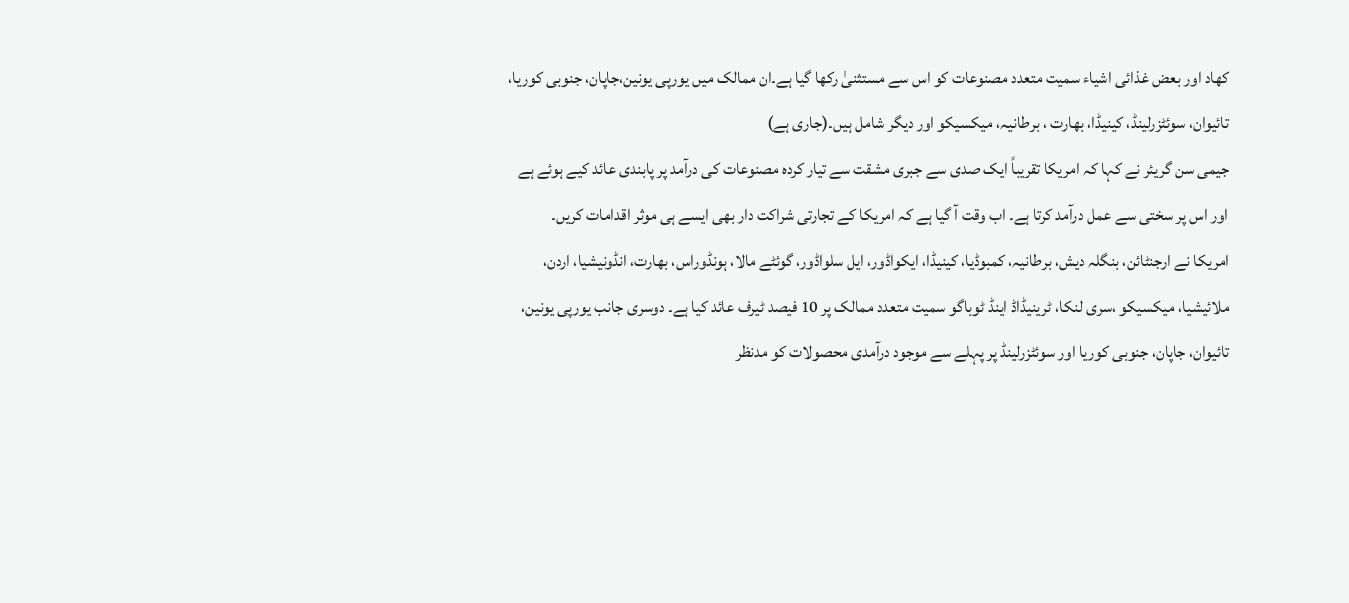کھاد اور بعض غذائی اشیاء سمیت متعدد مصنوعات کو اس سے مستثنیٰ رکھا گیا ہے۔ان ممالک میں یورپی یونین،جاپان، جنوبی کوریا، تائیوان، سوئٹزرلینڈ، کینیڈا، بھارت ، برطانیہ، میکسیکو اور دیگر شامل ہیں۔(جاری ہے)
جیمی سن گریئر نے کہا کہ امریکا تقریباً ایک صدی سے جبری مشقت سے تیار کردہ مصنوعات کی درآمد پر پابندی عائد کیے ہوئے ہے اور اس پر سختی سے عمل درآمد کرتا ہے۔ اب وقت آ گیا ہے کہ امریکا کے تجارتی شراکت دار بھی ایسے ہی موثر اقدامات کریں۔
امریکا نے ارجنٹائن، بنگلہ دیش، برطانیہ، کمبوڈیا، کینیڈا، ایکواڈور، ایل سلواڈور، گوئٹے مالا، ہونڈوراس، بھارت، انڈونیشیا، اردن، ملائیشیا، میکسیکو ،سری لنکا، ٹرینیڈاڈ اینڈ ٹوباگو سمیت متعدد ممالک پر 10 فیصد ٹیرف عائد کیا ہے۔ دوسری جانب یورپی یونین، تائیوان، جاپان، جنوبی کوریا اور سوئٹزرلینڈ پر پہلے سے موجود درآمدی محصولات کو مدنظر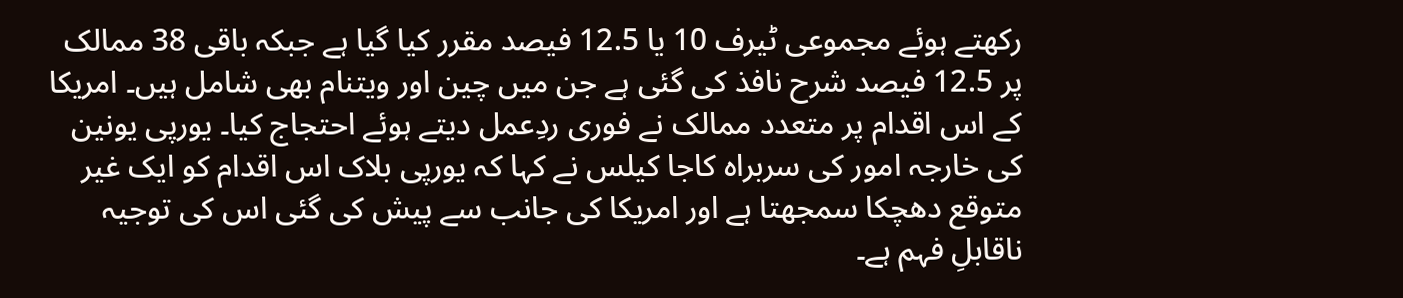رکھتے ہوئے مجموعی ٹیرف 10 یا 12.5 فیصد مقرر کیا گیا ہے جبکہ باقی 38 ممالک پر 12.5 فیصد شرح نافذ کی گئی ہے جن میں چین اور ویتنام بھی شامل ہیں۔ امریکا کے اس اقدام پر متعدد ممالک نے فوری ردِعمل دیتے ہوئے احتجاج کیا۔ یورپی یونین کی خارجہ امور کی سربراہ کاجا کیلس نے کہا کہ یورپی بلاک اس اقدام کو ایک غیر متوقع دھچکا سمجھتا ہے اور امریکا کی جانب سے پیش کی گئی اس کی توجیہ ناقابلِ فہم ہے۔